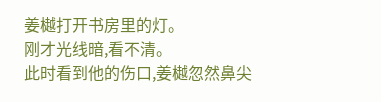姜樾打开书房里的灯。
刚才光线暗,看不清。
此时看到他的伤口,姜樾忽然鼻尖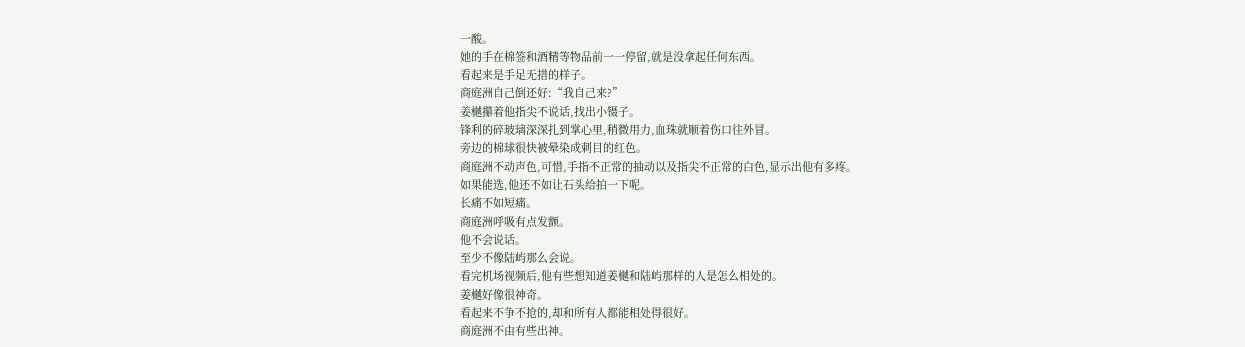一酸。
她的手在棉签和酒精等物品前一一停留,就是没拿起任何东西。
看起来是手足无措的样子。
商庭洲自己倒还好:“我自己来?”
姜樾攥着他指尖不说话,找出小镊子。
锋利的碎玻璃深深扎到掌心里,稍微用力,血珠就顺着伤口往外冒。
旁边的棉球很快被晕染成刺目的红色。
商庭洲不动声色,可惜,手指不正常的抽动以及指尖不正常的白色,显示出他有多疼。
如果能选,他还不如让石头给拍一下呢。
长痛不如短痛。
商庭洲呼吸有点发颤。
他不会说话。
至少不像陆屿那么会说。
看完机场视频后,他有些想知道姜樾和陆屿那样的人是怎么相处的。
姜樾好像很神奇。
看起来不争不抢的,却和所有人都能相处得很好。
商庭洲不由有些出神。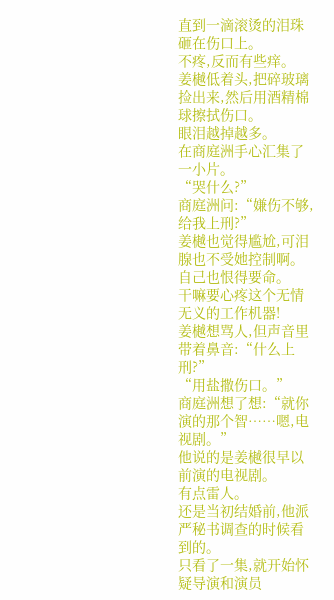直到一滴滚烫的泪珠砸在伤口上。
不疼,反而有些痒。
姜樾低着头,把碎玻璃捡出来,然后用酒精棉球擦拭伤口。
眼泪越掉越多。
在商庭洲手心汇集了一小片。
“哭什么?”
商庭洲问:“嫌伤不够,给我上刑?”
姜樾也觉得尴尬,可泪腺也不受她控制啊。
自己也恨得要命。
干嘛要心疼这个无情无义的工作机器!
姜樾想骂人,但声音里带着鼻音:“什么上刑?”
“用盐撒伤口。”
商庭洲想了想:“就你演的那个智……嗯,电视剧。”
他说的是姜樾很早以前演的电视剧。
有点雷人。
还是当初结婚前,他派严秘书调查的时候看到的。
只看了一集,就开始怀疑导演和演员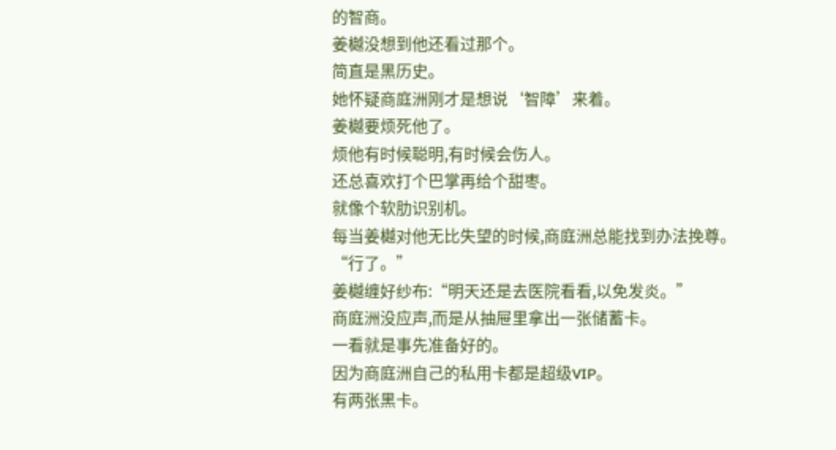的智商。
姜樾没想到他还看过那个。
简直是黑历史。
她怀疑商庭洲刚才是想说‘智障’来着。
姜樾要烦死他了。
烦他有时候聪明,有时候会伤人。
还总喜欢打个巴掌再给个甜枣。
就像个软肋识别机。
每当姜樾对他无比失望的时候,商庭洲总能找到办法挽尊。
“行了。”
姜樾缠好纱布:“明天还是去医院看看,以免发炎。”
商庭洲没应声,而是从抽屉里拿出一张储蓄卡。
一看就是事先准备好的。
因为商庭洲自己的私用卡都是超级VIP。
有两张黑卡。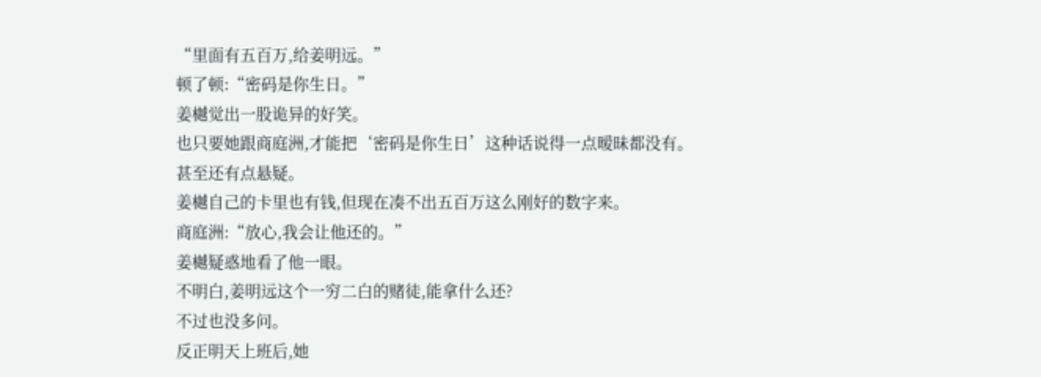“里面有五百万,给姜明远。”
顿了顿:“密码是你生日。”
姜樾觉出一股诡异的好笑。
也只要她跟商庭洲,才能把‘密码是你生日’这种话说得一点暧昧都没有。
甚至还有点悬疑。
姜樾自己的卡里也有钱,但现在凑不出五百万这么刚好的数字来。
商庭洲:“放心,我会让他还的。”
姜樾疑惑地看了他一眼。
不明白,姜明远这个一穷二白的赌徒,能拿什么还?
不过也没多问。
反正明天上班后,她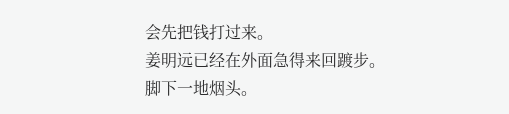会先把钱打过来。
姜明远已经在外面急得来回踱步。
脚下一地烟头。